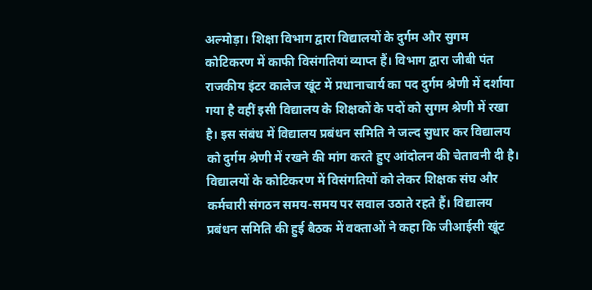अल्मोड़ा। शिक्षा विभाग द्वारा विद्यालयों के दुर्गम और सुगम कोटिकरण में काफी विसंगतियां व्याप्त हैं। विभाग द्वारा जीबी पंत राजकीय इंटर कालेज खूंट में प्रधानाचार्य का पद दुर्गम श्रेणी में दर्शाया गया है वहीं इसी विद्यालय के शिक्षकों के पदों को सुगम श्रेणी में रखा है। इस संबंध में विद्यालय प्रबंधन समिति ने जल्द सुधार कर विद्यालय को दुर्गम श्रेणी में रखने की मांग करते हुए आंदोलन की चेतावनी दी है।
विद्यालयों के कोटिकरण में विसंगतियों को लेकर शिक्षक संघ और कर्मचारी संगठन समय-समय पर सवाल उठाते रहते हैं। विद्यालय प्रबंधन समिति की हुई बैठक में वक्ताओं ने कहा कि जीआईसी खूंट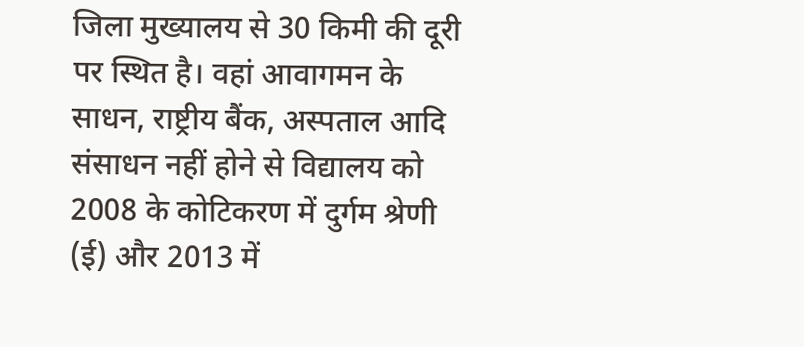जिला मुख्यालय से 30 किमी की दूरी पर स्थित है। वहां आवागमन के साधन, राष्ट्रीय बैंक, अस्पताल आदि संसाधन नहीं होने से विद्यालय को 2008 के कोटिकरण में दुर्गम श्रेणी (ई) और 2013 में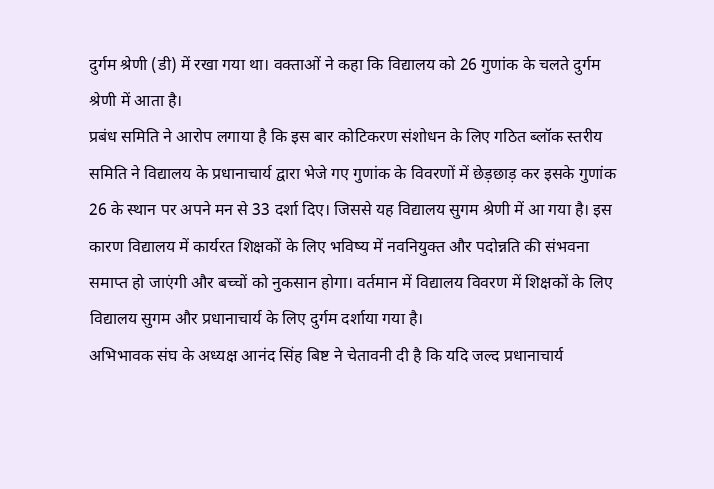दुर्गम श्रेणी (डी) में रखा गया था। वक्ताओं ने कहा कि विद्यालय को 26 गुणांक के चलते दुर्गम श्रेणी में आता है।
प्रबंध समिति ने आरोप लगाया है कि इस बार कोटिकरण संशोधन के लिए गठित ब्लॉक स्तरीय समिति ने विद्यालय के प्रधानाचार्य द्वारा भेजे गए गुणांक के विवरणों में छेड़छाड़ कर इसके गुणांक 26 के स्थान पर अपने मन से 33 दर्शा दिए। जिससे यह विद्यालय सुगम श्रेणी में आ गया है। इस कारण विद्यालय में कार्यरत शिक्षकों के लिए भविष्य में नवनियुक्त और पदोन्नति की संभवना समाप्त हो जाएंगी और बच्चों को नुकसान होगा। वर्तमान में विद्यालय विवरण में शिक्षकों के लिए विद्यालय सुगम और प्रधानाचार्य के लिए दुर्गम दर्शाया गया है।
अभिभावक संघ के अध्यक्ष आनंद सिंह बिष्ट ने चेतावनी दी है कि यदि जल्द प्रधानाचार्य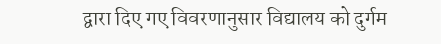द्वारा दिए गए विवरणानुसार विद्यालय को दुर्गम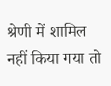श्रेणी में शामिल नहीं किया गया तो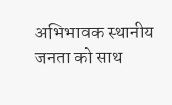अभिभावक स्थानीय जनता को साथ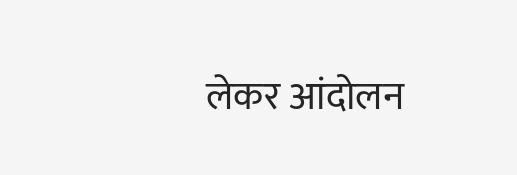लेकर आंदोलन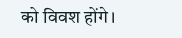को विवश होंगे।